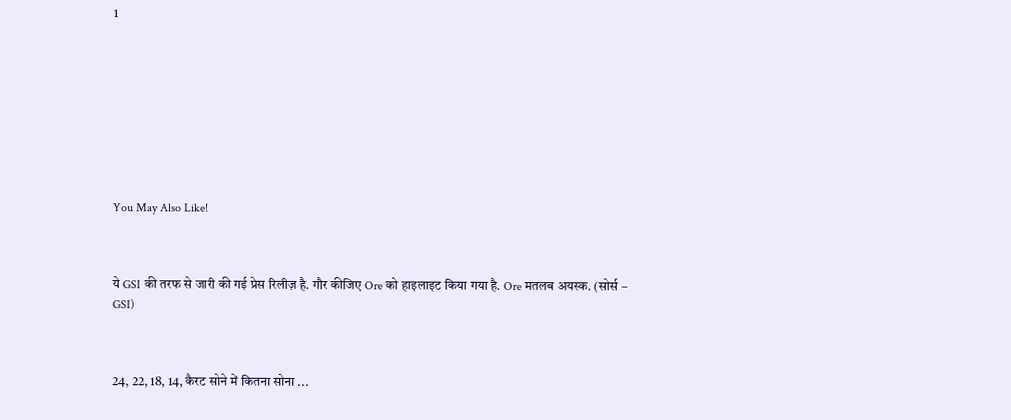1









You May Also Like!



ये GSI की तरफ से जारी की गई प्रेस रिलीज़ है. गौर कीजिए Ore को हाइलाइट किया गया है. Ore मतलब अयस्क. (सोर्स – GSI)



24, 22, 18, 14, कैरट सोने में कितना सोना ...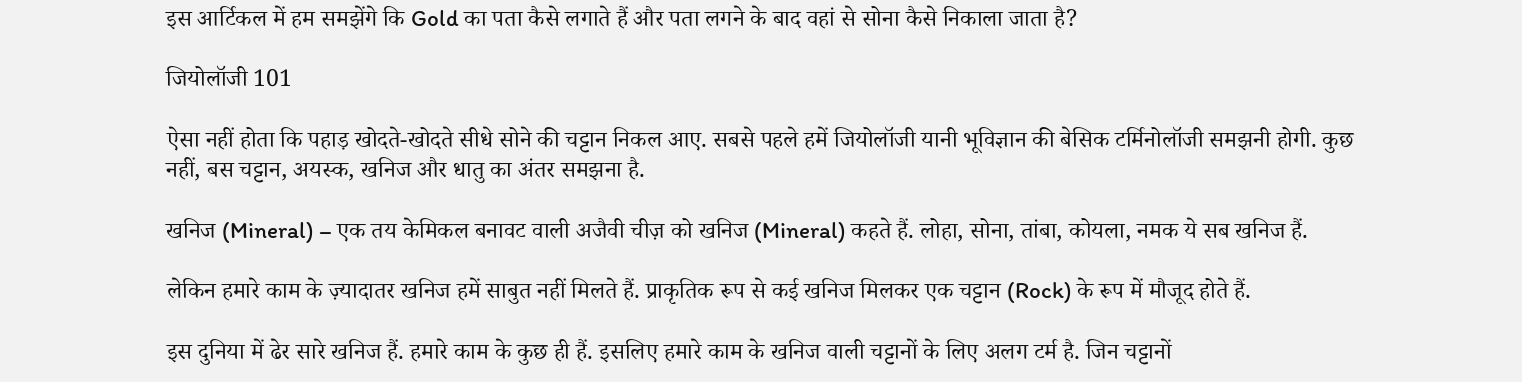इस आर्टिकल में हम समझेंगे कि Gold का पता कैसे लगाते हैं और पता लगने के बाद वहां से सोना कैसे निकाला जाता है?

जियोलॉजी 101

ऐसा नहीं होता कि पहाड़ खोदते-खोदते सीधे सोने की चट्टान निकल आए. सबसे पहले हमें जियोलॉजी यानी भूविज्ञान की बेसिक टर्मिनोलॉजी समझनी होगी. कुछ नहीं, बस चट्टान, अयस्क, खनिज और धातु का अंतर समझना है.

खनिज (Mineral) – एक तय केमिकल बनावट वाली अजैवी चीज़ को खनिज (Mineral) कहते हैं. लोहा, सोना, तांबा, कोयला, नमक ये सब खनिज हैं.

लेकिन हमारे काम के ज़्यादातर खनिज हमें साबुत नहीं मिलते हैं. प्राकृतिक रूप से कई खनिज मिलकर एक चट्टान (Rock) के रूप में मौजूद होते हैं.

इस दुनिया में ढेर सारे खनिज हैं. हमारे काम के कुछ ही हैं. इसलिए हमारे काम के खनिज वाली चट्टानों के लिए अलग टर्म है. जिन चट्टानों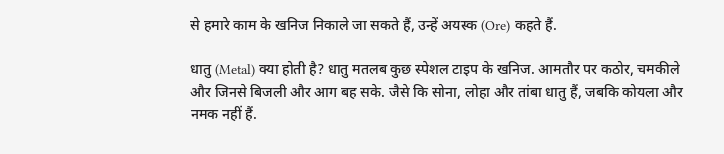से हमारे काम के खनिज निकाले जा सकते हैं, उन्हें अयस्क (Ore) कहते हैं.

धातु (Metal) क्या होती है? धातु मतलब कुछ स्पेशल टाइप के खनिज. आमतौर पर कठोर, चमकीले और जिनसे बिजली और आग बह सके. जैसे कि सोना, लोहा और तांबा धातु हैं, जबकि कोयला और नमक नहीं हैं.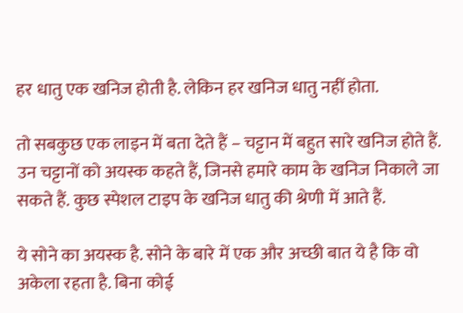हर धातु एक खनिज होती है. लेकिन हर खनिज धातु नहीं होता.

तो सबकुछ एक लाइन में बता देते हैं – चट्टान में बहुत सारे खनिज होते हैं. उन चट्टानों को अयस्क कहते हैं, जिनसे हमारे काम के खनिज निकाले जा सकते हैं. कुछ स्पेशल टाइप के खनिज धातु की श्रेणी में आते हैं.

ये सोने का अयस्क है. सोने के बारे में एक और अच्छी बात ये है कि वो अकेला रहता है. बिना कोई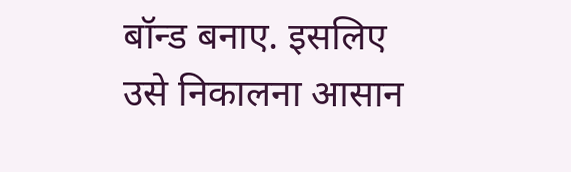बॉन्ड बनाए. इसलिए उसे निकालना आसान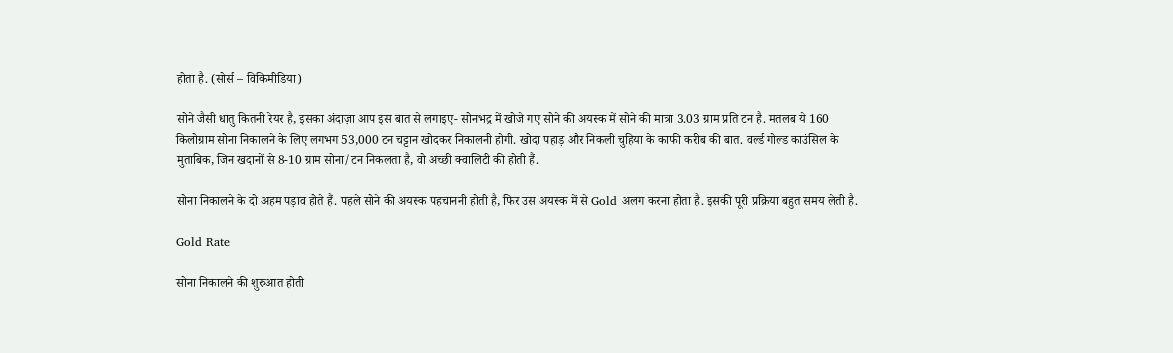होता है. (सोर्स – विकिमीडिया)

सोने जैसी धातु कितनी रेयर है, इसका अंदाज़ा आप इस बात से लगाइए- सोनभद्र में खोजे गए सोने की अयस्क में सोने की मात्रा 3.03 ग्राम प्रति टन है. मतलब ये 160 किलोग्राम सोना निकालने के लिए लगभग 53,000 टन चट्टान खोदकर निकालनी होगी. खोदा पहाड़ और निकली चुहिया के काफी करीब की बात. वर्ल्ड गोल्ड काउंसिल के मुताबिक, जिन खदानों से 8-10 ग्राम सोना/टन निकलता है, वो अच्छी क्वालिटी की होती हैं.

सोना निकालने के दो अहम पड़ाव होते हैं. पहले सोने की अयस्क पहचाननी होती है, फिर उस अयस्क में से Gold अलग करना होता है. इसकी पूरी प्रक्रिया बहुत समय लेती है.

Gold Rate

सोना निकालने की शुरुआत होती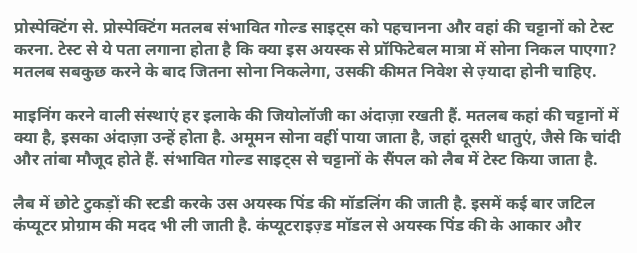प्रोस्पेक्टिंग से. प्रोस्पेक्टिंग मतलब संभावित गोल्ड साइट्स को पहचानना और वहां की चट्टानों को टेस्ट करना. टेस्ट से ये पता लगाना होता है कि क्या इस अयस्क से प्रॉफिटेबल मात्रा में सोना निकल पाएगा? मतलब सबकुछ करने के बाद जितना सोना निकलेगा, उसकी कीमत निवेश से ज़्यादा होनी चाहिए.

माइनिंग करने वाली संस्थाएं हर इलाके की जियोलॉजी का अंदाज़ा रखती हैं. मतलब कहां की चट्टानों में क्या है, इसका अंदाज़ा उन्हें होता है. अमूमन सोना वहीं पाया जाता है, जहां दूसरी धातुएं, जैसे कि चांदी और तांबा मौजूद होते हैं. संभावित गोल्ड साइट्स से चट्टानों के सैंपल को लैब में टेस्ट किया जाता है.

लैब में छोटे टुकड़ों की स्टडी करके उस अयस्क पिंड की मॉडलिंग की जाती है. इसमें कई बार जटिल कंप्यूटर प्रोग्राम की मदद भी ली जाती है. कंप्यूटराइज़्ड मॉडल से अयस्क पिंड की के आकार और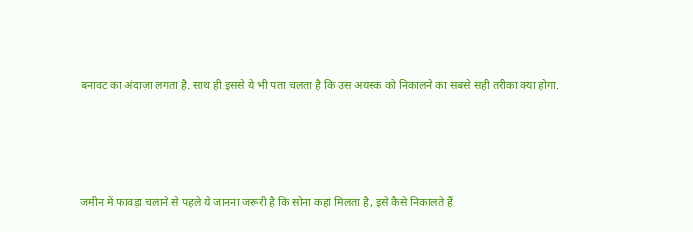बनावट का अंदाज़ा लगता है. साथ ही इससे ये भी पता चलता है कि उस अयस्क को निकालने का सबसे सही तरीका क्या होगा.





जमीन में फावड़ा चलाने से पहले ये जानना जरूरी है कि सोना कहां मिलता है, इसे कैसे निकालते हैं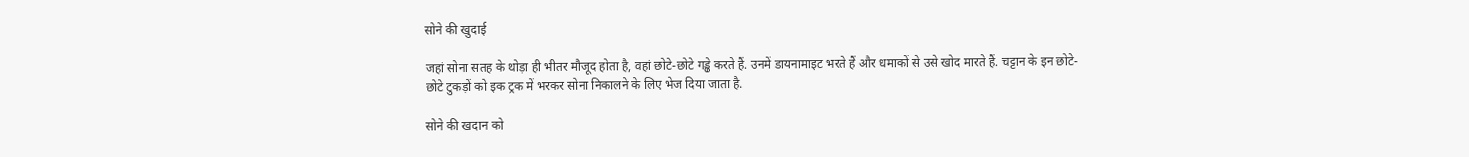सोने की खुदाई

जहां सोना सतह के थोड़ा ही भीतर मौजूद होता है, वहां छोटे-छोटे गड्ढे करते हैं. उनमें डायनामाइट भरते हैं और धमाकों से उसे खोद मारते हैं. चट्टान के इन छोटे-छोटे टुकड़ों को इक ट्रक में भरकर सोना निकालने के लिए भेज दिया जाता है.

सोने की खदान को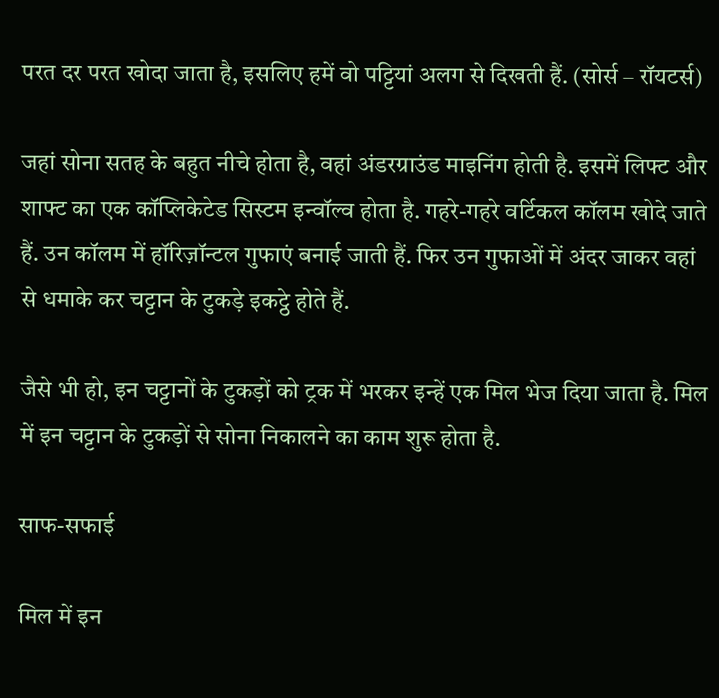परत दर परत खोदा जाता है, इसलिए हमें वो पट्टियां अलग से दिखती हैं. (सोर्स – रॉयटर्स)

जहां सोना सतह के बहुत नीचे होता है, वहां अंडरग्राउंड माइनिंग होती है. इसमें लिफ्ट और शाफ्ट का एक कॉप्लिकेटेड सिस्टम इन्वॉल्व होता है. गहरे-गहरे वर्टिकल कॉलम खोदे जाते हैं. उन कॉलम में हॉरिज़ॉन्टल गुफाएं बनाई जाती हैं. फिर उन गुफाओं में अंदर जाकर वहां से धमाके कर चट्टान के टुकड़े इकट्ठे होते हैं.

जैसे भी हो, इन चट्टानों के टुकड़ों को ट्रक में भरकर इन्हें एक मिल भेज दिया जाता है. मिल में इन चट्टान के टुकड़ों से सोना निकालने का काम शुरू होता है.

साफ-सफाई

मिल में इन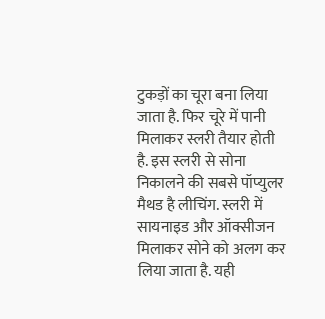टुकड़ों का चूरा बना लिया जाता है. फिर चूरे में पानी मिलाकर स्लरी तैयार होती है. इस स्लरी से सोना निकालने की सबसे पॉप्युलर मैथड है लीचिंग. स्लरी में सायनाइड और ऑक्सीजन मिलाकर सोने को अलग कर लिया जाता है. यही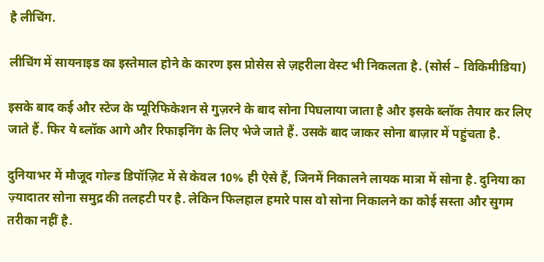है लीचिंग.

लीचिंग में सायनाइड का इस्तेमाल होने के कारण इस प्रोसेस से ज़हरीला वेस्ट भी निकलता है. (सोर्स – विकिमीडिया)

इसके बाद कई और स्टेज के प्यूरिफिकेशन से गुज़रने के बाद सोना पिघलाया जाता है और इसके ब्लॉक तैयार कर लिए जाते हैं. फिर ये ब्लॉक आगे और रिफाइनिंग के लिए भेजे जाते हैं. उसके बाद जाकर सोना बाज़ार में पहुंचता है.

दुनियाभर में मौजूद गोल्ड डिपॉज़िट में से केवल 10% ही ऐसे हैं, जिनमें निकालने लायक मात्रा में सोना है. दुनिया का ज़्यादातर सोना समुद्र की तलहटी पर है. लेकिन फिलहाल हमारे पास वो सोना निकालने का कोई सस्ता और सुगम तरीका नहीं है.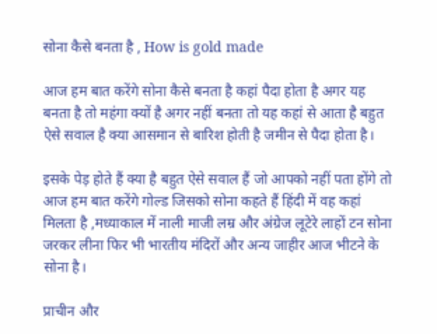सोना कैसे बनता है , How is gold made

आज हम बात करेंगे सोना कैसे बनता है कहां पैदा होता है अगर यह बनता है तो महंगा क्यों है अगर नहीं बनता तो यह कहां से आता है बहुत ऐसे सवाल है क्या आसमान से बारिश होती है जमीन से पैदा होता है।

इसके पेड़ होते हैं क्या है बहुत ऐसे सवाल हैं जो आपको नहीं पता होंगे तो आज हम बात करेंगे गोल्ड जिसको सोना कहते हैं हिंदी में वह कहां मिलता है ,मध्याकाल में नाली माजी लम्र और अंग्रेज लूटेरे लाहों टन सोना जरकर लीना फिर भी भारतीय मंदिरों और अन्य जाहीर आज भीटने के सोना है।

प्राचीन और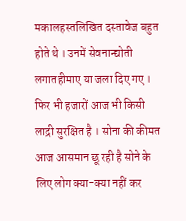मकालहस्तलिखित दस्तावेज बहुत होते थे । उनमें सेवनान्द्योती लगातहीमाए या जला दिए गए । फिर भी हजारों आज भी किसी लाद्री सुरक्षित है । सोना की कीमत आज आसमान छू रही है सोने के लिए लोग क्या-क्या नहीं कर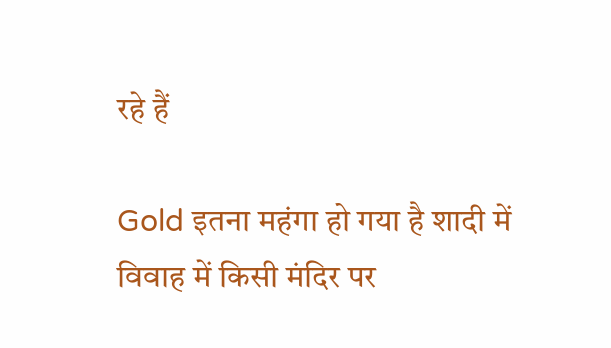रहे हैं

Gold इतना महंगा हो गया है शादी में विवाह में किसी मंदिर पर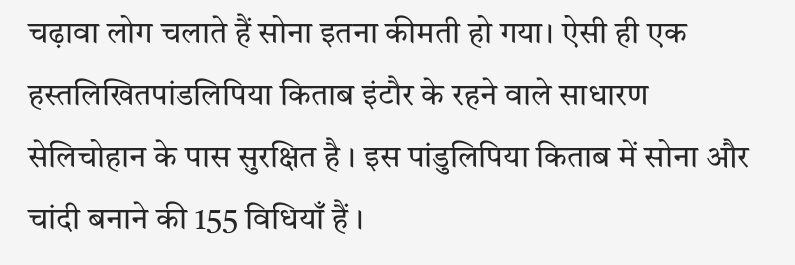चढ़ावा लोग चलाते हैं सोना इतना कीमती हो गया। ऐसी ही एक हस्तलिखितपांडलिपिया किताब इंटौर के रहने वाले साधारण सेलिचोहान के पास सुरक्षित है । इस पांडुलिपिया किताब में सोना और चांदी बनाने की 155 विधियाँ हैं ।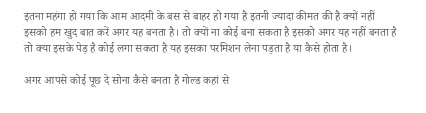इतना महंगा हो गया कि आम आदमी के बस से बाहर हो गया है इतनी ज्यादा कीमत की है क्यों नहीं इसको हम खुद बात करें अगर यह बनता है। तो क्यों ना कोई बना सकता है इसको अगर यह नहीं बनता है तो क्या इसके पेड़ है कोई लगा सकता है यह इसका परमिशन लेना पड़ता है या कैसे होता है।

अगर आपसे कोई पूछ दे सोना कैसे बनता है गोल्ड कहां से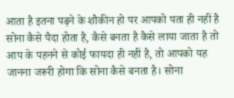आता है इतना पढ़ने के शौकीन हो पर आपको पता ही नहीं है सोना कैसे पैदा होता है, कैसे बनता है कैसे लाया जाता है तो आप के पहनने से कोई फायदा ही नहीं है, तो आपको यह जानना जरूरी होगा कि सोना कैसे बनता है। सोना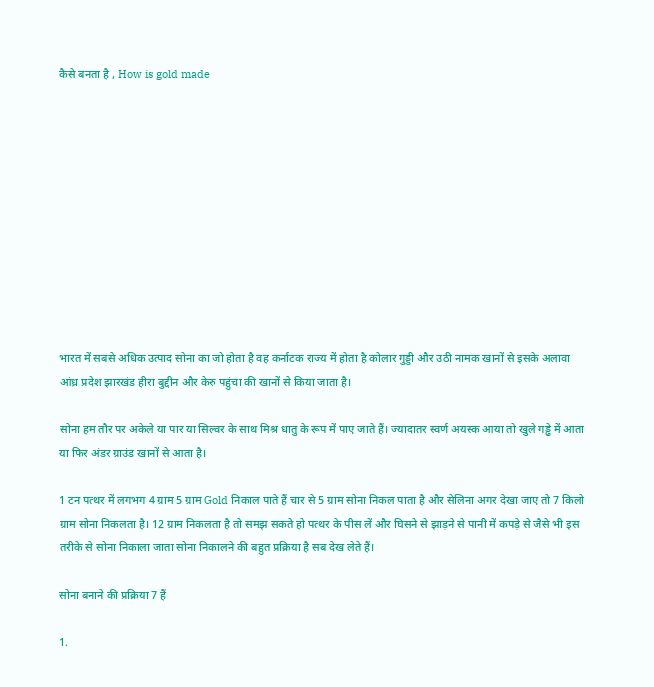कैसे बनता है , How is gold made











भारत में सबसे अधिक उत्पाद सोना का जो होता है वह कर्नाटक राज्य में होता है कोलार गुड्डी और उठी नामक खानों से इसके अलावा आंध्र प्रदेश झारखंड हीरा बुद्दीन और केरु पहुंचा की खानों से किया जाता है।

सोना हम तौर पर अकेले या पार या सिल्वर के साथ मिश्र धातु के रूप में पाए जाते हैं। ज्यादातर स्वर्ण अयस्क आया तो खुले गड्ढे में आता या फिर अंडर ग्राउंड खानों से आता है।

1 टन पत्थर में लगभग 4 ग्राम 5 ग्राम Gold निकाल पाते हैं चार से 5 ग्राम सोना निकल पाता है और सेलिना अगर देखा जाए तो 7 किलो ग्राम सोना निकलता है। 12 ग्राम निकलता है तो समझ सकते हो पत्थर के पीस लें और घिसने से झाड़ने से पानी में कपड़े से जैसे भी इस तरीके से सोना निकाला जाता सोना निकालने की बहुत प्रक्रिया है सब देख लेते हैं।

सोना बनाने की प्रक्रिया 7 हैं

1.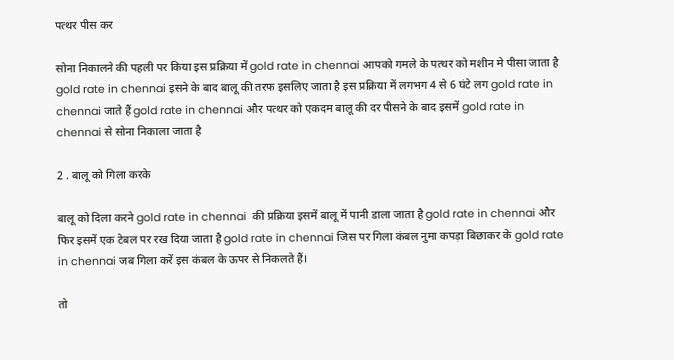पत्थर पीस कर

सोना निकालने की पहली पर किया इस प्रक्रिया में gold rate in chennai आपको गमले के पत्थर को मशीन मे पीसा जाता है gold rate in chennai इसने के बाद बालू की तरफ इसलिए जाता है इस प्रक्रिया में लगभग 4 से 6 घंटे लग gold rate in chennai जाते हैं gold rate in chennai और पत्थर को एकदम बालू की दर पीसने के बाद इसमें gold rate in chennai से सोना निकाला जाता है

2 . बालू को गिला करके

बालू को दिला करने gold rate in chennai  की प्रक्रिया इसमें बालू में पानी डाला जाता है gold rate in chennai और फिर इसमें एक टेबल पर रख दिया जाता है gold rate in chennai जिस पर गिला कंबल नुमा कपड़ा बिछाकर के gold rate in chennai जब गिला करें इस कंबल के ऊपर से निकलते हैं।

तो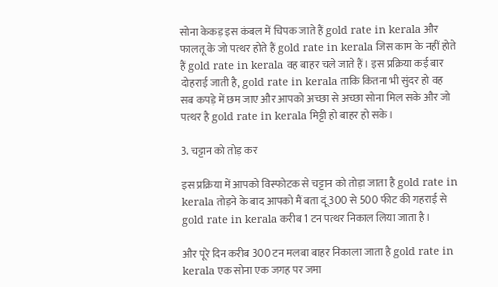सोना केकड़ इस कंबल में चिपक जाते हैं gold rate in kerala और फालतू के जो पत्थर होते हैं gold rate in kerala जिस काम के नहीं होते हैं gold rate in kerala वह बाहर चले जाते हैं। इस प्रक्रिया कई बार दोहराई जाती है, gold rate in kerala ताकि कितना भी सुंदर हो वह सब कपड़े में छम जाए और आपको अच्छा से अच्छा सोना मिल सके और जो पत्थर है gold rate in kerala मिट्टी हो बाहर हो सके।

3. चट्टान को तोड़ कर

इस प्रक्रिया में आपको विस्फोटक से चट्टान को तोड़ा जाता है gold rate in kerala तोड़ने के बाद आपको मैं बता दूं 300 से 500 फीट की गहराई से gold rate in kerala करीब 1 टन पत्थर निकाल लिया जाता है।

और पूरे दिन करीब 300 टन मलबा बाहर निकाला जाता है gold rate in kerala एक सोना एक जगह पर जमा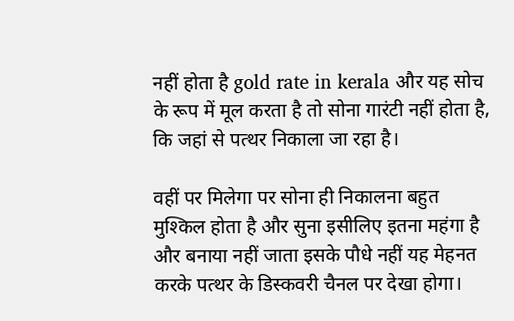नहीं होता है gold rate in kerala और यह सोच के रूप में मूल करता है तो सोना गारंटी नहीं होता है, कि जहां से पत्थर निकाला जा रहा है।

वहीं पर मिलेगा पर सोना ही निकालना बहुत मुश्किल होता है और सुना इसीलिए इतना महंगा है और बनाया नहीं जाता इसके पौधे नहीं यह मेहनत करके पत्थर के डिस्कवरी चैनल पर देखा होगा।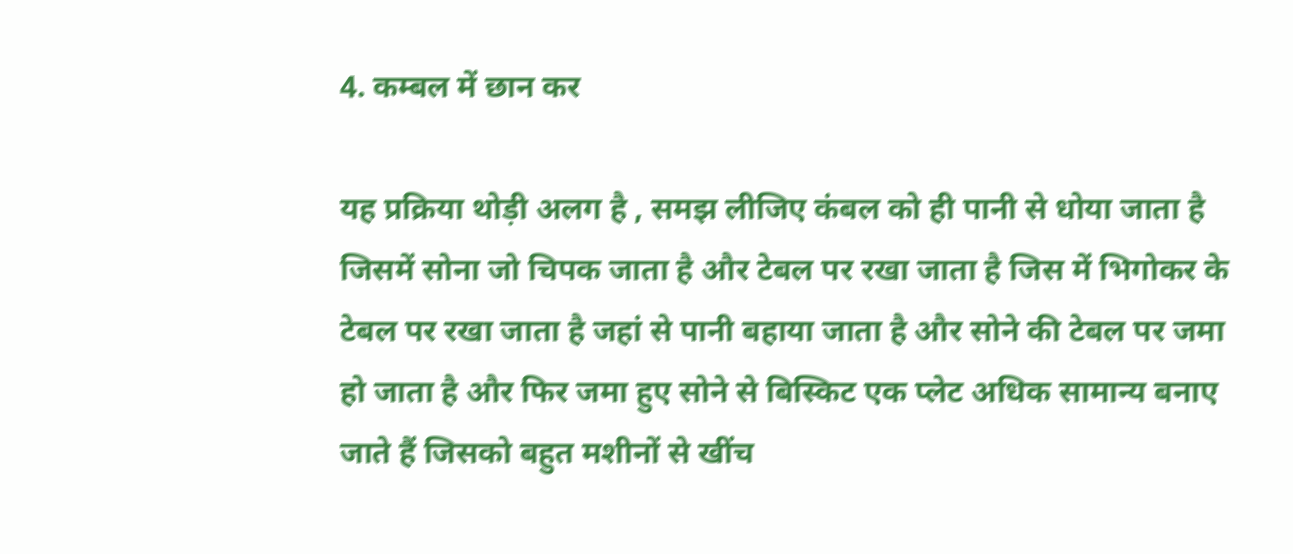4. कम्बल में छान कर

यह प्रक्रिया थोड़ी अलग है , समझ लीजिए कंबल को ही पानी से धोया जाता है जिसमें सोना जो चिपक जाता है और टेबल पर रखा जाता है जिस में भिगोकर के टेबल पर रखा जाता है जहां से पानी बहाया जाता है और सोने की टेबल पर जमा हो जाता है और फिर जमा हुए सोने से बिस्किट एक प्लेट अधिक सामान्य बनाए जाते हैं जिसको बहुत मशीनों से खींच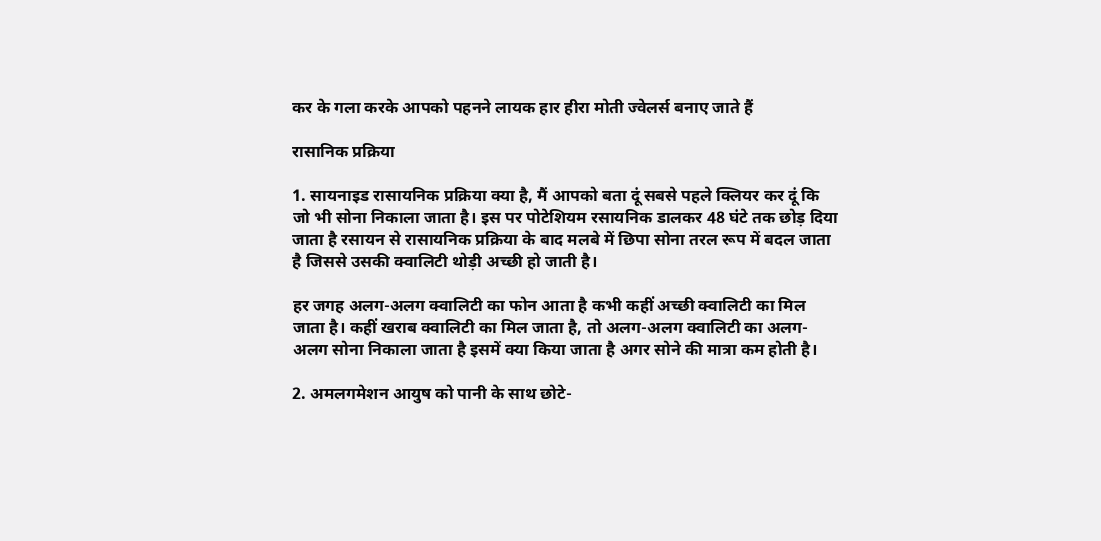कर के गला करके आपको पहनने लायक हार हीरा मोती ज्वेलर्स बनाए जाते हैं

रासानिक प्रक्रिया

1. सायनाइड रासायनिक प्रक्रिया क्या है, मैं आपको बता दूं सबसे पहले क्लियर कर दूं कि जो भी सोना निकाला जाता है। इस पर पोटेशियम रसायनिक डालकर 48 घंटे तक छोड़ दिया जाता है रसायन से रासायनिक प्रक्रिया के बाद मलबे में छिपा सोना तरल रूप में बदल जाता है जिससे उसकी क्वालिटी थोड़ी अच्छी हो जाती है।

हर जगह अलग-अलग क्वालिटी का फोन आता है कभी कहीं अच्छी क्वालिटी का मिल जाता है। कहीं खराब क्वालिटी का मिल जाता है, तो अलग-अलग क्वालिटी का अलग-अलग सोना निकाला जाता है इसमें क्या किया जाता है अगर सोने की मात्रा कम होती है।

2. अमलगमेशन आयुष को पानी के साथ छोटे-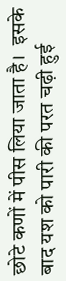छोटे कणों में पीस लिया जाता है।  इसके बाद यश को पारी की परत चढ़ी हुई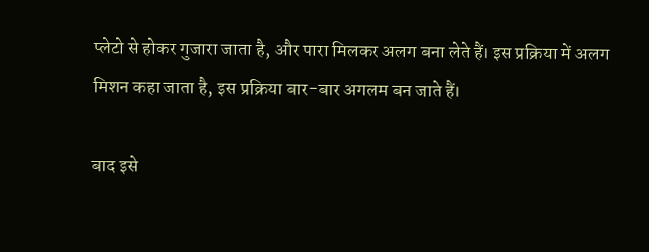प्लेटो से होकर गुजारा जाता है, और पारा मिलकर अलग बना लेते हैं। इस प्रक्रिया में अलग मिशन कहा जाता है, इस प्रक्रिया बार-बार अगलम बन जाते हैं।

बाद इसे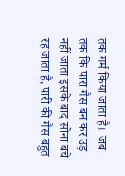तक गर्म किया जाता है।  जब तक कि पारा गैस बन कर उड़ नहीं जाता इसके बाद सोना बचे रह जाता है, पारी की गैस बहुत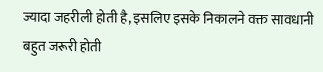ज्यादा जहरीली होती है, इसलिए इसके निकालने वक्त सावधानी बहुत जरूरी होती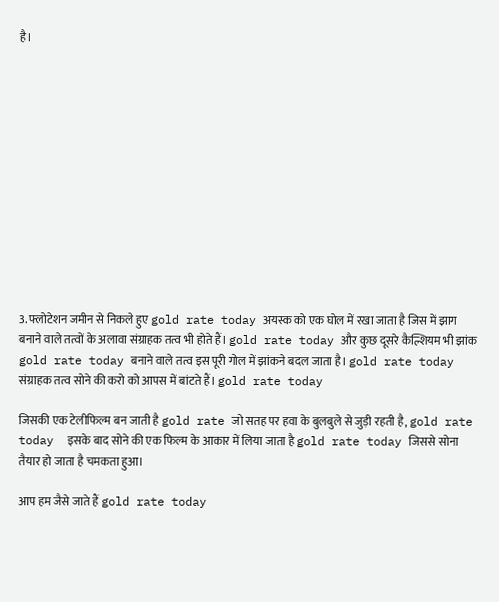है।













3. फ्लोटेशन जमीन से निकले हुए gold rate today अयस्क को एक घोल में रखा जाता है जिस में झाग बनाने वाले तत्वों के अलावा संग्राहक तत्व भी होते हैं। gold rate today और कुछ दूसरे कैल्शियम भी झांक gold rate today बनाने वाले तत्व इस पूरी गोल में झांकने बदल जाता है। gold rate today  संग्राहक तत्व सोने की करो को आपस में बांटते हैं। gold rate today

जिसकी एक टेलीफिल्म बन जाती है gold rate जो सतह पर हवा के बुलबुले से जुड़ी रहती है, gold rate today  इसके बाद सोने की एक फिल्म के आकार में लिया जाता है gold rate today जिससे सोना तैयार हो जाता है चमकता हुआ।

आप हम जैसे जाते हैं gold rate today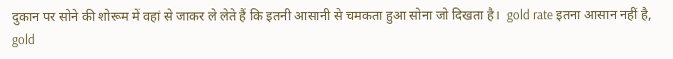दुकान पर सोने की शोरूम में वहां से जाकर ले लेते हैं कि इतनी आसानी से चमकता हुआ सोना जो दिखता है।  gold rate इतना आसान नहीं है, gold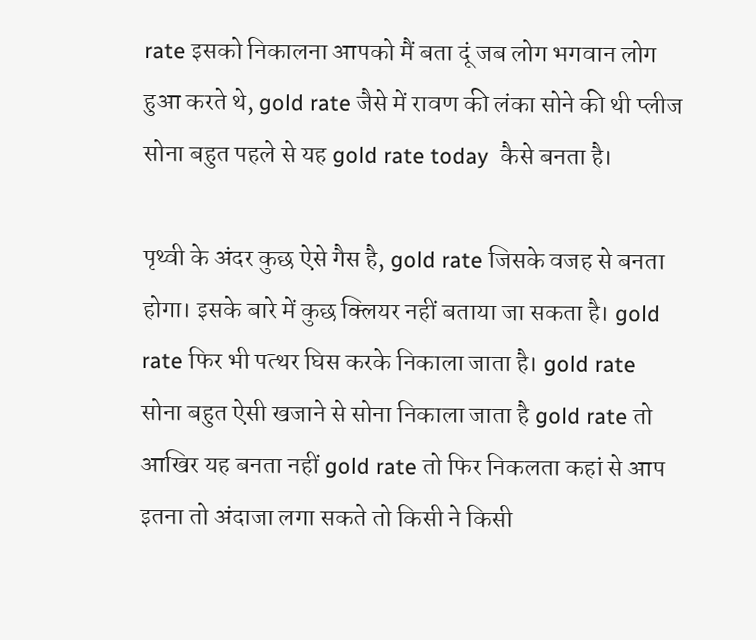rate इसको निकालना आपको मैं बता दूं जब लोग भगवान लोग हुआ करते थे, gold rate जैसे में रावण की लंका सोने की थी प्लीज सोना बहुत पहले से यह gold rate today  कैसे बनता है।

पृथ्वी के अंदर कुछ ऐसे गैस है, gold rate जिसके वजह से बनता होगा। इसके बारे में कुछ क्लियर नहीं बताया जा सकता है। gold rate फिर भी पत्थर घिस करके निकाला जाता है। gold rate सोना बहुत ऐसी खजाने से सोना निकाला जाता है gold rate तो आखिर यह बनता नहीं gold rate तो फिर निकलता कहां से आप इतना तो अंदाजा लगा सकते तो किसी ने किसी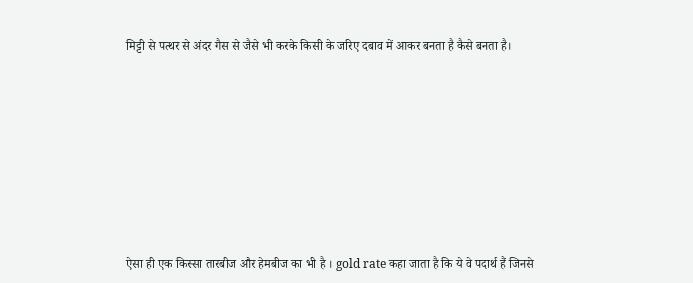मिट्टी से पत्थर से अंदर गैस से जैसे भी करके किसी के जरिए दबाव में आकर बनता है कैसे बनता है।











ऐसा ही एक किस्सा तारबीज और हेमबीज का भी है । gold rate कहा जाता है कि ये वे पदार्थ हैं जिनसे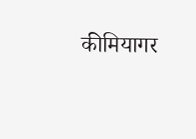कीमियागर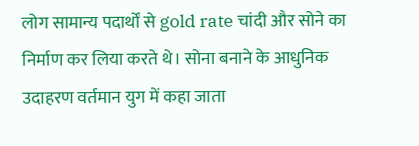लोग सामान्य पदार्थों से gold rate चांदी और सोने का निर्माण कर लिया करते थे। सोना बनाने के आधुनिक उदाहरण वर्तमान युग में कहा जाता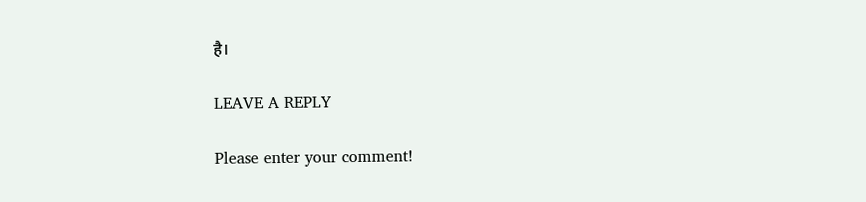है।

LEAVE A REPLY

Please enter your comment!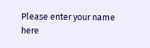Please enter your name here